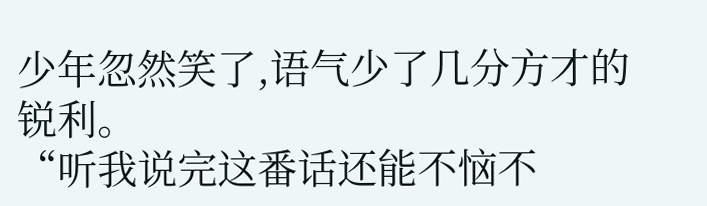少年忽然笑了,语气少了几分方才的锐利。
“听我说完这番话还能不恼不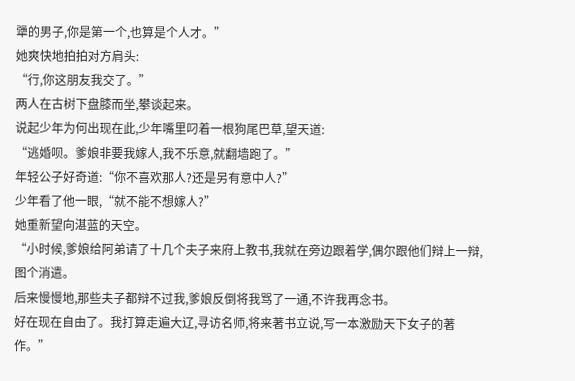犟的男子,你是第一个,也算是个人才。”
她爽快地拍拍对方肩头:
“行,你这朋友我交了。”
两人在古树下盘膝而坐,攀谈起来。
说起少年为何出现在此,少年嘴里叼着一根狗尾巴草,望天道:
“逃婚呗。爹娘非要我嫁人,我不乐意,就翻墙跑了。”
年轻公子好奇道:“你不喜欢那人?还是另有意中人?”
少年看了他一眼,“就不能不想嫁人?”
她重新望向湛蓝的天空。
“小时候,爹娘给阿弟请了十几个夫子来府上教书,我就在旁边跟着学,偶尔跟他们辩上一辩,图个消遣。
后来慢慢地,那些夫子都辩不过我,爹娘反倒将我骂了一通,不许我再念书。
好在现在自由了。我打算走遍大辽,寻访名师,将来著书立说,写一本激励天下女子的著作。”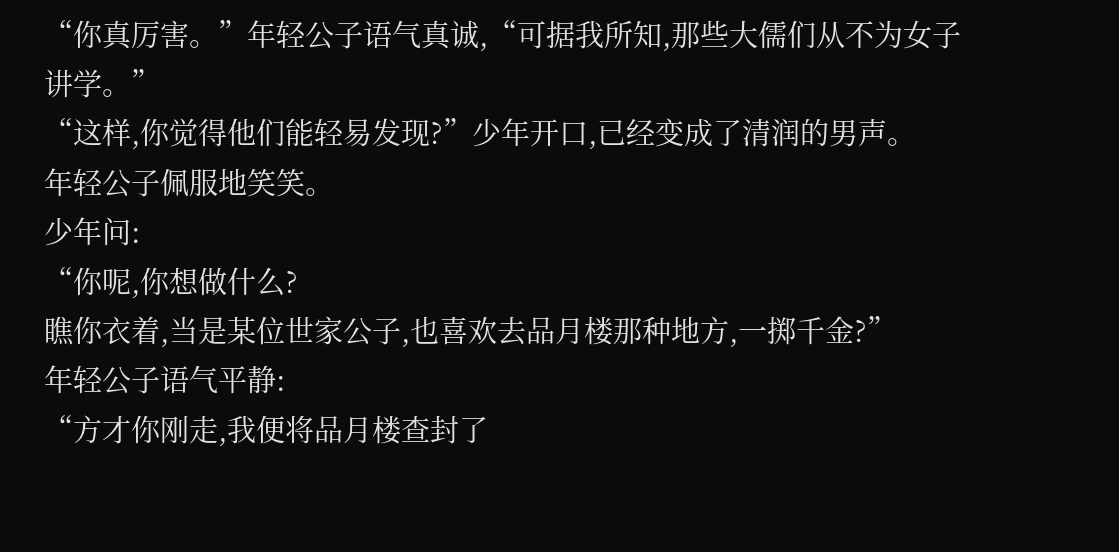“你真厉害。”年轻公子语气真诚,“可据我所知,那些大儒们从不为女子讲学。”
“这样,你觉得他们能轻易发现?”少年开口,已经变成了清润的男声。
年轻公子佩服地笑笑。
少年问:
“你呢,你想做什么?
瞧你衣着,当是某位世家公子,也喜欢去品月楼那种地方,一掷千金?”
年轻公子语气平静:
“方才你刚走,我便将品月楼查封了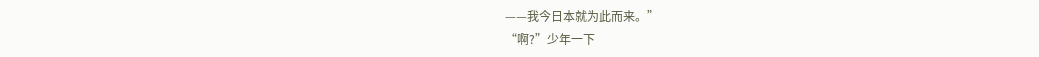——我今日本就为此而来。”
“啊?”少年一下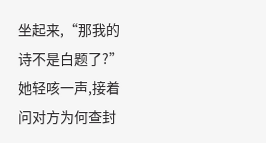坐起来,“那我的诗不是白题了?”
她轻咳一声,接着问对方为何查封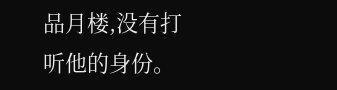品月楼,没有打听他的身份。